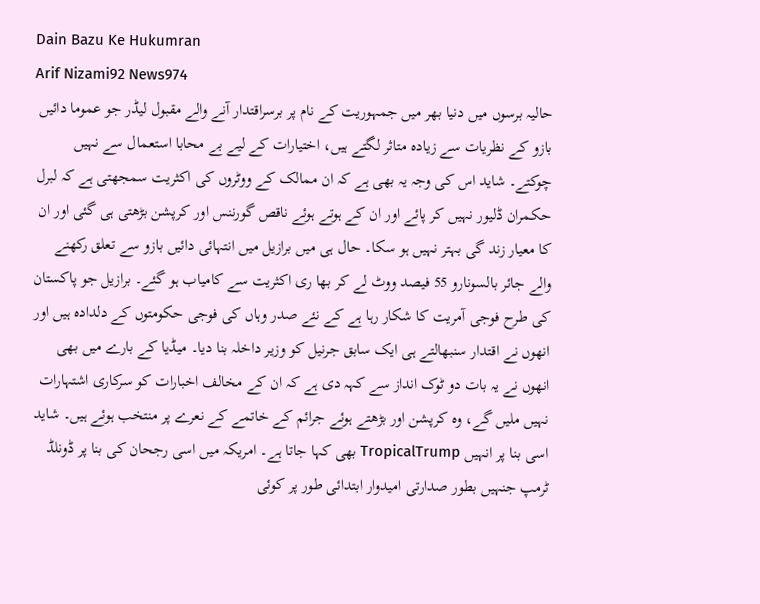Dain Bazu Ke Hukumran
Arif Nizami92 News974
حالیہ برسوں میں دنیا بھر میں جمہوریت کے نام پر برسراقتدار آنے والے مقبول لیڈر جو عموما دائیں بازو کے نظریات سے زیادہ متاثر لگتے ہیں، اختیارات کے لیے بے محابا استعمال سے نہیں چوکتے۔ شاید اس کی وجہ یہ بھی ہے کہ ان ممالک کے ووٹروں کی اکثریت سمجھتی ہے کہ لبرل حکمران ڈلیور نہیں کر پائے اور ان کے ہوتے ہوئے ناقص گورننس اور کرپشن بڑھتی ہی گئی اور ان کا معیار زند گی بہتر نہیں ہو سکا۔ حال ہی میں برازیل میں انتہائی دائیں بازو سے تعلق رکھنے والے جائر بالسونارو 55 فیصد ووٹ لے کر بھا ری اکثریت سے کامیاب ہو گئے۔ برازیل جو پاکستان کی طرح فوجی آمریت کا شکار رہا ہے کے نئے صدر وہاں کی فوجی حکومتوں کے دلدادہ ہیں اور انھوں نے اقتدار سنبھالتے ہی ایک سابق جرنیل کو وزیر داخلہ بنا دیا۔ میڈیا کے بارے میں بھی انھوں نے یہ بات دو ٹوک انداز سے کہہ دی ہے کہ ان کے مخالف اخبارات کو سرکاری اشتہارات نہیں ملیں گے، وہ کرپشن اور بڑھتے ہوئے جرائم کے خاتمے کے نعرے پر منتخب ہوئے ہیں۔ شاید اسی بنا پر انہیں TropicalTrump بھی کہا جاتا ہے۔ امریکہ میں اسی رجحان کی بنا پر ڈونلڈ ٹرمپ جنہیں بطور صدارتی امیدوار ابتدائی طور پر کوئی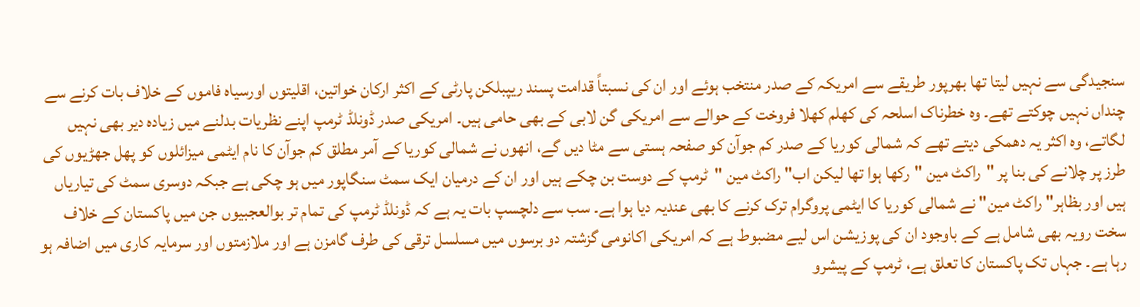سنجیدگی سے نہیں لیتا تھا بھرپور طریقے سے امریکہ کے صدر منتخب ہوئے اور ان کی نسبتاً قدامت پسند ریپبلکن پارٹی کے اکثر ارکان خواتین، اقلیتوں اورسیاہ فاموں کے خلاف بات کرنے سے چنداں نہیں چوکتے تھے۔ وہ خطرناک اسلحہ کی کھلم کھلا فروخت کے حوالے سے امریکی گن لابی کے بھی حامی ہیں۔ امریکی صدر ڈونلڈ ٹرمپ اپنے نظریات بدلنے میں زیادہ دیر بھی نہیں لگاتے، وہ اکثر یہ دھمکی دیتے تھے کہ شمالی کوریا کے صدر کم جوآن کو صفحہ ہستی سے مٹا دیں گے، انھوں نے شمالی کوریا کے آمر مطلق کم جوآن کا نام ایٹمی میزائلوں کو پھل جھڑیوں کی طرز پر چلانے کی بنا پر "راکٹ مین "رکھا ہوا تھا لیکن اب" راکٹ مین "ٹرمپ کے دوست بن چکے ہیں اور ان کے درمیان ایک سمٹ سنگاپور میں ہو چکی ہے جبکہ دوسری سمٹ کی تیاریاں ہیں اور بظاہر" راکٹ مین" نے شمالی کوریا کا ایٹمی پروگرام ترک کرنے کا بھی عندیہ دیا ہوا ہے۔ سب سے دلچسپ بات یہ ہے کہ ڈونلڈ ٹرمپ کی تمام تر بوالعجبیوں جن میں پاکستان کے خلاف سخت رویہ بھی شامل ہے کے باوجود ان کی پوزیشن اس لیے مضبوط ہے کہ امریکی اکانومی گزشتہ دو برسوں میں مسلسل ترقی کی طرف گامزن ہے اور ملازمتوں اور سرمایہ کاری میں اضافہ ہو رہا ہے۔ جہاں تک پاکستان کا تعلق ہے، ٹرمپ کے پیشرو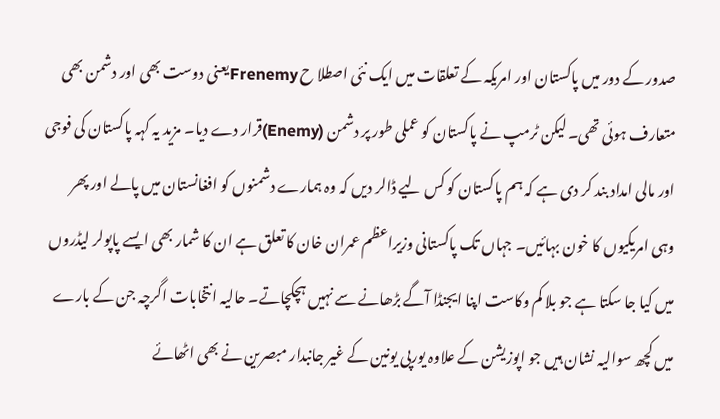صدور کے دور میں پاکستان اور امریکہ کے تعلقات میں ایک نئی اصطلا ح Frenemyیعنی دوست بھی اور دشمن بھی متعارف ہوئی تھی۔ لیکن ٹرمپ نے پاکستان کو عملی طور پر دشمن (Enemy)قرار دے دیا۔ مزید یہ کہہ پاکستان کی فوجی اور مالی امداد بند کر دی ہے کہ ہم پاکستان کو کس لیے ڈالر دیں کہ وہ ہمارے دشمنوں کو افغانستان میں پالے اور پھر وہی امریکیوں کا خون بہائیں۔ جہاں تک پاکستانی وزیراعظم عمران خان کا تعلق ہے ان کا شمار بھی ایسے پاپولر لیڈروں میں کیا جا سکتا ہے جو بلا کم وکاست اپنا ایجنڈا آگے بڑھانے سے نہیں ہچکچاتے۔ حالیہ انتخابات اگرچہ جن کے بارے میں کچھ سوالیہ نشان ہیں جو اپوزیشن کے علاوہ یورپی یونین کے غیر جانبدار مبصرین نے بھی اٹھائے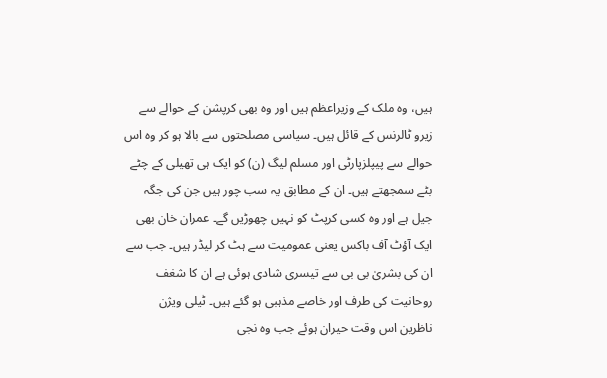ہیں، وہ ملک کے وزیراعظم ہیں اور وہ بھی کرپشن کے حوالے سے زیرو ٹالرنس کے قائل ہیں۔ سیاسی مصلحتوں سے بالا ہو کر وہ اس حوالے سے پیپلزپارٹی اور مسلم لیگ (ن) کو ایک ہی تھیلی کے چٹے بٹے سمجھتے ہیں۔ ان کے مطابق یہ سب چور ہیں جن کی جگہ جیل ہے اور وہ کسی کرپٹ کو نہیں چھوڑیں گے۔ عمران خان بھی ایک آؤٹ آف باکس یعنی عمومیت سے ہٹ کر لیڈر ہیں۔ جب سے ان کی بشریٰ بی بی سے تیسری شادی ہوئی ہے ان کا شغف روحانیت کی طرف اور خاصے مذہبی ہو گئے ہیں۔ ٹیلی ویژن ناظرین اس وقت حیران ہوئے جب وہ نجی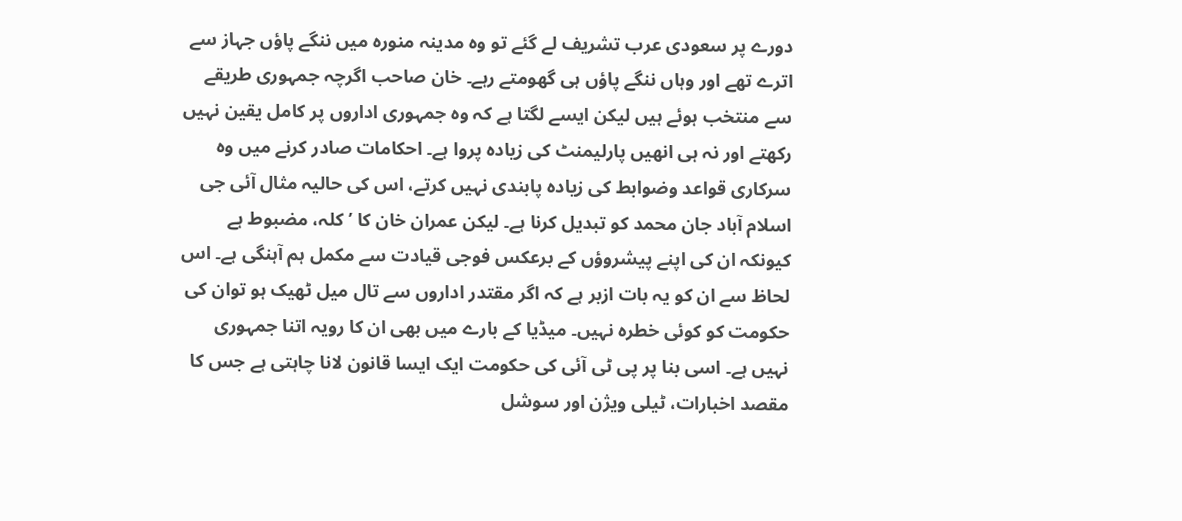دورے پر سعودی عرب تشریف لے گئے تو وہ مدینہ منورہ میں ننگے پاؤں جہاز سے اترے تھے اور وہاں ننگے پاؤں ہی گھومتے رہے۔ خان صاحب اگرچہ جمہوری طریقے سے منتخب ہوئے ہیں لیکن ایسے لگتا ہے کہ وہ جمہوری اداروں پر کامل یقین نہیں رکھتے اور نہ ہی انھیں پارلیمنٹ کی زیادہ پروا ہے۔ احکامات صادر کرنے میں وہ سرکاری قواعد وضوابط کی زیادہ پابندی نہیں کرتے، اس کی حالیہ مثال آئی جی اسلام آباد جان محمد کو تبدیل کرنا ہے۔ لیکن عمران خان کا ’کلہ، مضبوط ہے کیونکہ ان کی اپنے پیشروؤں کے برعکس فوجی قیادت سے مکمل ہم آہنگی ہے۔ اس لحاظ سے ان کو یہ بات ازبر ہے کہ اگر مقتدر اداروں سے تال میل ٹھیک ہو توان کی حکومت کو کوئی خطرہ نہیں۔ میڈیا کے بارے میں بھی ان کا رویہ اتنا جمہوری نہیں ہے۔ اسی بنا پر پی ٹی آئی کی حکومت ایک ایسا قانون لانا چاہتی ہے جس کا مقصد اخبارات، ٹیلی ویژن اور سوشل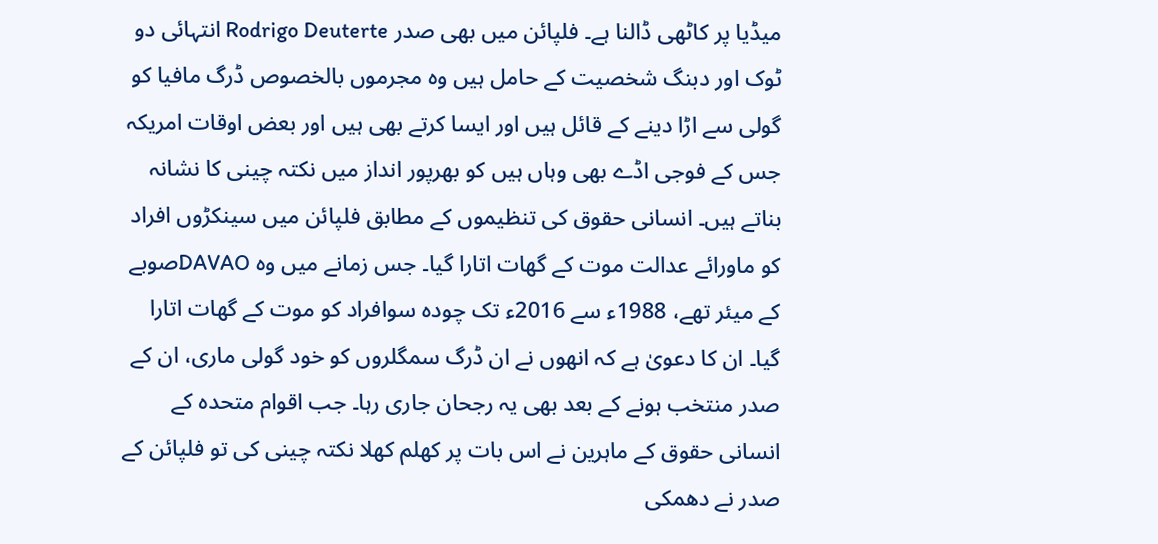میڈیا پر کاٹھی ڈالنا ہے۔ فلپائن میں بھی صدر Rodrigo Deuterte انتہائی دو ٹوک اور دبنگ شخصیت کے حامل ہیں وہ مجرموں بالخصوص ڈرگ مافیا کو گولی سے اڑا دینے کے قائل ہیں اور ایسا کرتے بھی ہیں اور بعض اوقات امریکہ جس کے فوجی اڈے بھی وہاں ہیں کو بھرپور انداز میں نکتہ چینی کا نشانہ بناتے ہیں۔ انسانی حقوق کی تنظیموں کے مطابق فلپائن میں سینکڑوں افراد کو ماورائے عدالت موت کے گھات اتارا گیا۔ جس زمانے میں وہ DAVAOصوبے کے میئر تھے، 1988ء سے 2016ء تک چودہ سوافراد کو موت کے گھات اتارا گیا۔ ان کا دعویٰ ہے کہ انھوں نے ان ڈرگ سمگلروں کو خود گولی ماری، ان کے صدر منتخب ہونے کے بعد بھی یہ رجحان جاری رہا۔ جب اقوام متحدہ کے انسانی حقوق کے ماہرین نے اس بات پر کھلم کھلا نکتہ چینی کی تو فلپائن کے صدر نے دھمکی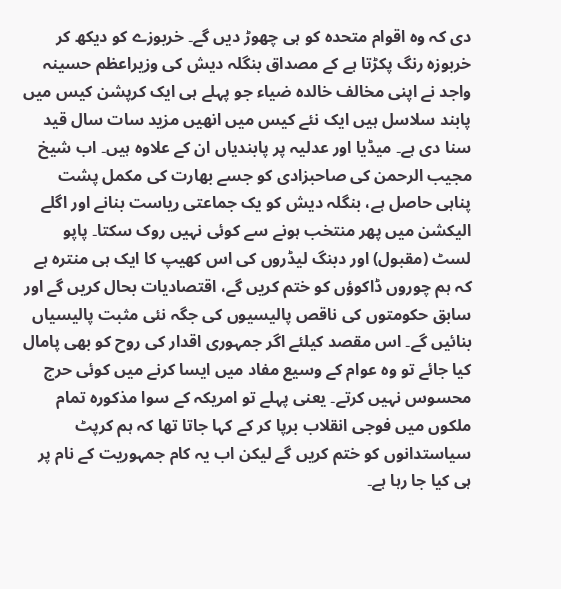دی کہ وہ اقوام متحدہ کو ہی چھوڑ دیں گے۔ خربوزے کو دیکھ کر خربوزہ رنگ پکڑتا ہے کے مصداق بنگلہ دیش کی وزیراعظم حسینہ واجد نے اپنی مخالف خالدہ ضیاء جو پہلے ہی ایک کرپشن کیس میں پابند سلاسل ہیں ایک نئے کیس میں انھیں مزید سات سال قید سنا دی ہے۔ میڈیا اور عدلیہ پر پابندیاں ان کے علاوہ ہیں۔ اب شیخ مجیب الرحمن کی صاحبزادی کو جسے بھارت کی مکمل پشت پناہی حاصل ہے، بنگلہ دیش کو یک جماعتی ریاست بنانے اور اگلے الیکشن میں پھر منتخب ہونے سے کوئی نہیں روک سکتا۔ پاپو لسٹ (مقبول) اور دبنگ لیڈروں کی اس کھیپ کا ایک ہی منترہ ہے کہ ہم چوروں ڈاکوؤں کو ختم کریں گے، اقتصادیات بحال کریں گے اور سابق حکومتوں کی ناقص پالیسیوں کی جگہ نئی مثبت پالیسیاں بنائیں گے۔ اس مقصد کیلئے اگر جمہوری اقدار کی روح کو بھی پامال کیا جائے تو وہ عوام کے وسیع مفاد میں ایسا کرنے میں کوئی حرج محسوس نہیں کرتے۔ یعنی پہلے تو امریکہ کے سوا مذکورہ تمام ملکوں میں فوجی انقلاب برپا کر کے کہا جاتا تھا کہ ہم کرپٹ سیاستدانوں کو ختم کریں گے لیکن اب یہ کام جمہوریت کے نام پر ہی کیا جا رہا ہے۔